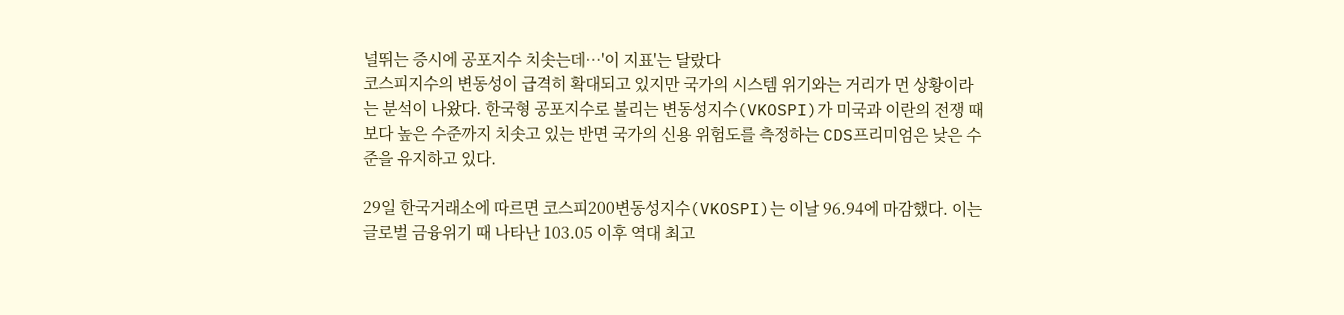널뛰는 증시에 공포지수 치솟는데…'이 지표'는 달랐다
코스피지수의 변동성이 급격히 확대되고 있지만 국가의 시스템 위기와는 거리가 먼 상황이라는 분석이 나왔다. 한국형 공포지수로 불리는 변동성지수(VKOSPI)가 미국과 이란의 전쟁 때보다 높은 수준까지 치솟고 있는 반면 국가의 신용 위험도를 측정하는 CDS프리미엄은 낮은 수준을 유지하고 있다.

29일 한국거래소에 따르면 코스피200변동성지수(VKOSPI)는 이날 96.94에 마감했다. 이는 글로벌 금융위기 때 나타난 103.05 이후 역대 최고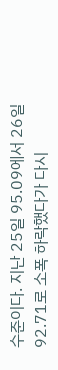수준이다. 지난 25일 95.09에서 26일 92.71로 소폭 하락했다가 다시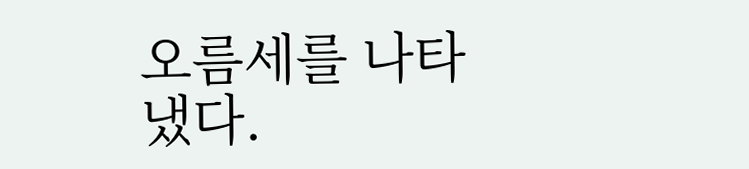오름세를 나타냈다.